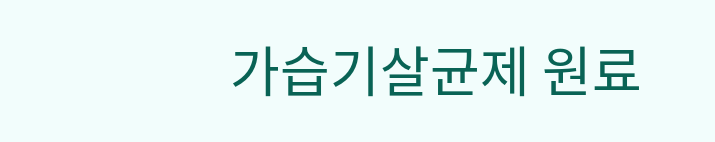가습기살균제 원료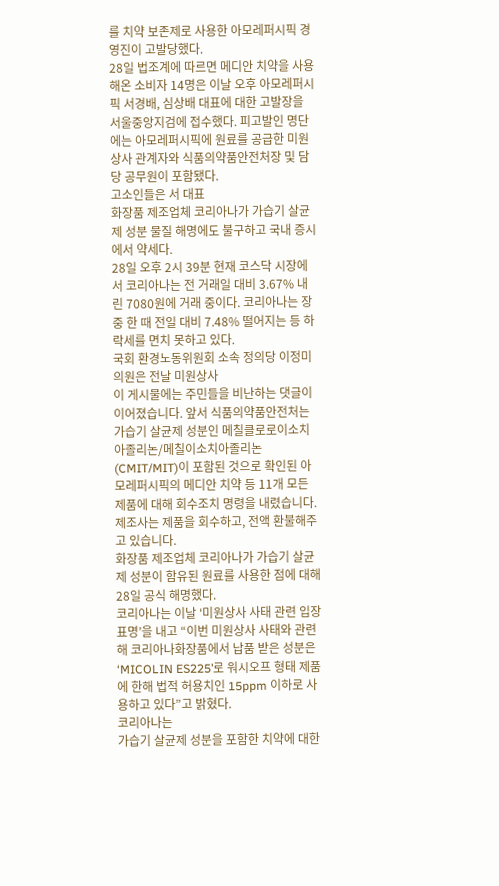를 치약 보존제로 사용한 아모레퍼시픽 경영진이 고발당했다.
28일 법조계에 따르면 메디안 치약을 사용해온 소비자 14명은 이날 오후 아모레퍼시픽 서경배, 심상배 대표에 대한 고발장을 서울중앙지검에 접수했다. 피고발인 명단에는 아모레퍼시픽에 원료를 공급한 미원상사 관계자와 식품의약품안전처장 및 담당 공무원이 포함됐다.
고소인들은 서 대표
화장품 제조업체 코리아나가 가습기 살균제 성분 물질 해명에도 불구하고 국내 증시에서 약세다.
28일 오후 2시 39분 현재 코스닥 시장에서 코리아나는 전 거래일 대비 3.67% 내린 7080원에 거래 중이다. 코리아나는 장중 한 때 전일 대비 7.48% 떨어지는 등 하락세를 면치 못하고 있다.
국회 환경노동위원회 소속 정의당 이정미 의원은 전날 미원상사
이 게시물에는 주민들을 비난하는 댓글이 이어졌습니다. 앞서 식품의약품안전처는 가습기 살균제 성분인 메칠클로로이소치아졸리논/메칠이소치아졸리논(CMIT/MIT)이 포함된 것으로 확인된 아모레퍼시픽의 메디안 치약 등 11개 모든 제품에 대해 회수조치 명령을 내렸습니다. 제조사는 제품을 회수하고, 전액 환불해주고 있습니다.
화장품 제조업체 코리아나가 가습기 살균제 성분이 함유된 원료를 사용한 점에 대해 28일 공식 해명했다.
코리아나는 이날 ‘미원상사 사태 관련 입장 표명’을 내고 “이번 미원상사 사태와 관련해 코리아나화장품에서 납품 받은 성분은 ‘MICOLIN ES225’로 워시오프 형태 제품에 한해 법적 허용치인 15ppm 이하로 사용하고 있다”고 밝혔다.
코리아나는
가습기 살균제 성분을 포함한 치약에 대한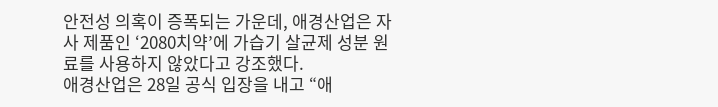안전성 의혹이 증폭되는 가운데, 애경산업은 자사 제품인 ‘2080치약’에 가습기 살균제 성분 원료를 사용하지 않았다고 강조했다.
애경산업은 28일 공식 입장을 내고 “애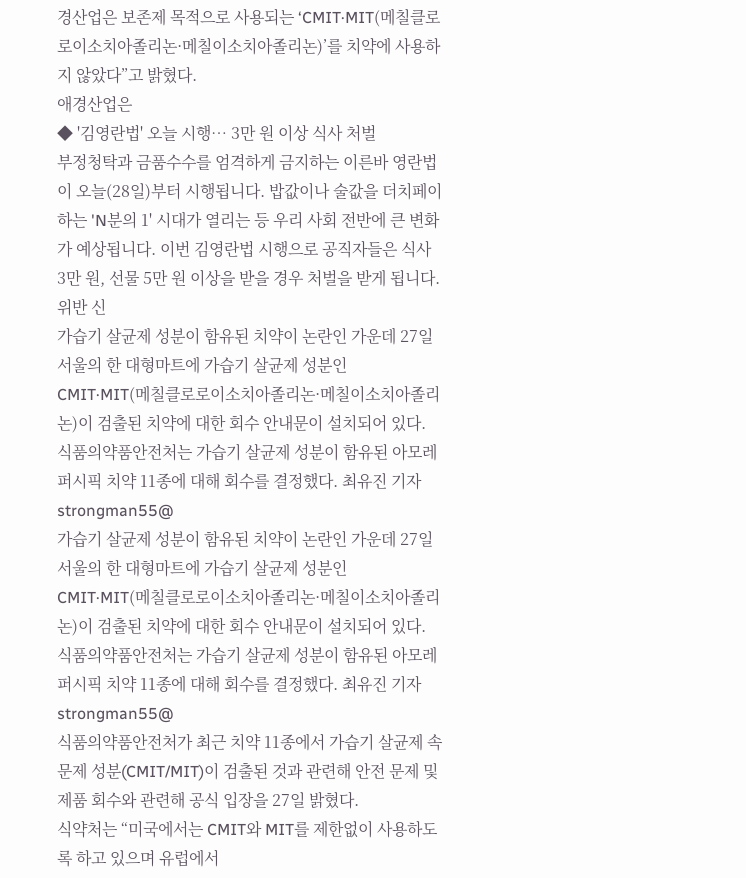경산업은 보존제 목적으로 사용되는 ‘CMIT·MIT(메칠클로로이소치아졸리논·메칠이소치아졸리논)’를 치약에 사용하지 않았다”고 밝혔다.
애경산업은
◆ '김영란법' 오늘 시행… 3만 원 이상 식사 처벌
부정청탁과 금품수수를 엄격하게 금지하는 이른바 영란법이 오늘(28일)부터 시행됩니다. 밥값이나 술값을 더치페이 하는 'N분의 1' 시대가 열리는 등 우리 사회 전반에 큰 변화가 예상됩니다. 이번 김영란법 시행으로 공직자들은 식사 3만 원, 선물 5만 원 이상을 받을 경우 처벌을 받게 됩니다. 위반 신
가습기 살균제 성분이 함유된 치약이 논란인 가운데 27일 서울의 한 대형마트에 가습기 살균제 성분인 CMIT·MIT(메칠클로로이소치아졸리논·메칠이소치아졸리논)이 검출된 치약에 대한 회수 안내문이 설치되어 있다. 식품의약품안전처는 가습기 살균제 성분이 함유된 아모레퍼시픽 치약 11종에 대해 회수를 결정했다. 최유진 기자 strongman55@
가습기 살균제 성분이 함유된 치약이 논란인 가운데 27일 서울의 한 대형마트에 가습기 살균제 성분인 CMIT·MIT(메칠클로로이소치아졸리논·메칠이소치아졸리논)이 검출된 치약에 대한 회수 안내문이 설치되어 있다. 식품의약품안전처는 가습기 살균제 성분이 함유된 아모레퍼시픽 치약 11종에 대해 회수를 결정했다. 최유진 기자 strongman55@
식품의약품안전처가 최근 치약 11종에서 가습기 살균제 속 문제 성분(CMIT/MIT)이 검출된 것과 관련해 안전 문제 및 제품 회수와 관련해 공식 입장을 27일 밝혔다.
식약처는 “미국에서는 CMIT와 MIT를 제한없이 사용하도록 하고 있으며 유럽에서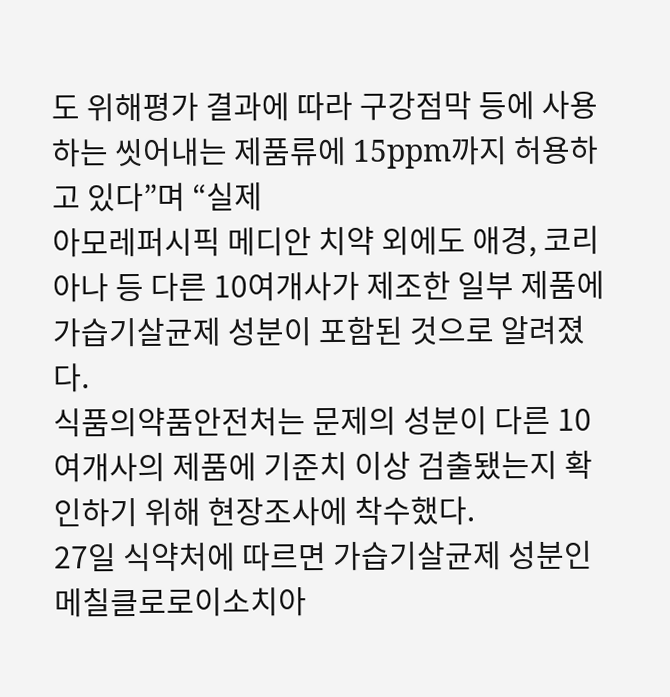도 위해평가 결과에 따라 구강점막 등에 사용하는 씻어내는 제품류에 15ppm까지 허용하고 있다”며 “실제
아모레퍼시픽 메디안 치약 외에도 애경, 코리아나 등 다른 10여개사가 제조한 일부 제품에 가습기살균제 성분이 포함된 것으로 알려졌다.
식품의약품안전처는 문제의 성분이 다른 10여개사의 제품에 기준치 이상 검출됐는지 확인하기 위해 현장조사에 착수했다.
27일 식약처에 따르면 가습기살균제 성분인 메칠클로로이소치아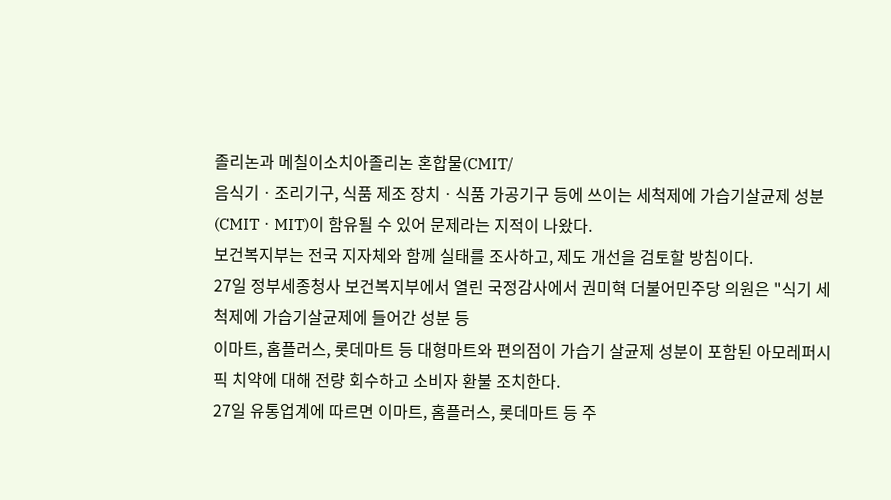졸리논과 메칠이소치아졸리논 혼합물(CMIT/
음식기ㆍ조리기구, 식품 제조 장치ㆍ식품 가공기구 등에 쓰이는 세척제에 가습기살균제 성분(CMITㆍMIT)이 함유될 수 있어 문제라는 지적이 나왔다.
보건복지부는 전국 지자체와 함께 실태를 조사하고, 제도 개선을 검토할 방침이다.
27일 정부세종청사 보건복지부에서 열린 국정감사에서 권미혁 더불어민주당 의원은 "식기 세척제에 가습기살균제에 들어간 성분 등
이마트, 홈플러스, 롯데마트 등 대형마트와 편의점이 가습기 살균제 성분이 포함된 아모레퍼시픽 치약에 대해 전량 회수하고 소비자 환불 조치한다.
27일 유통업계에 따르면 이마트, 홈플러스, 롯데마트 등 주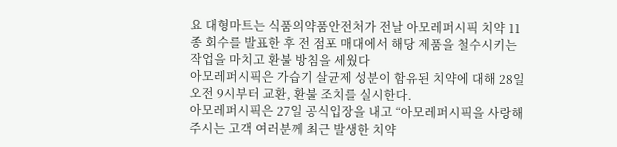요 대형마트는 식품의약품안전처가 전날 아모레퍼시픽 치약 11종 회수를 발표한 후 전 점포 매대에서 해당 제품을 철수시키는 작업을 마치고 환불 방침을 세웠다
아모레퍼시픽은 가습기 살균제 성분이 함유된 치약에 대해 28일 오전 9시부터 교환, 환불 조치를 실시한다.
아모레퍼시픽은 27일 공식입장을 내고 “아모레퍼시픽을 사랑해 주시는 고객 여러분께 최근 발생한 치약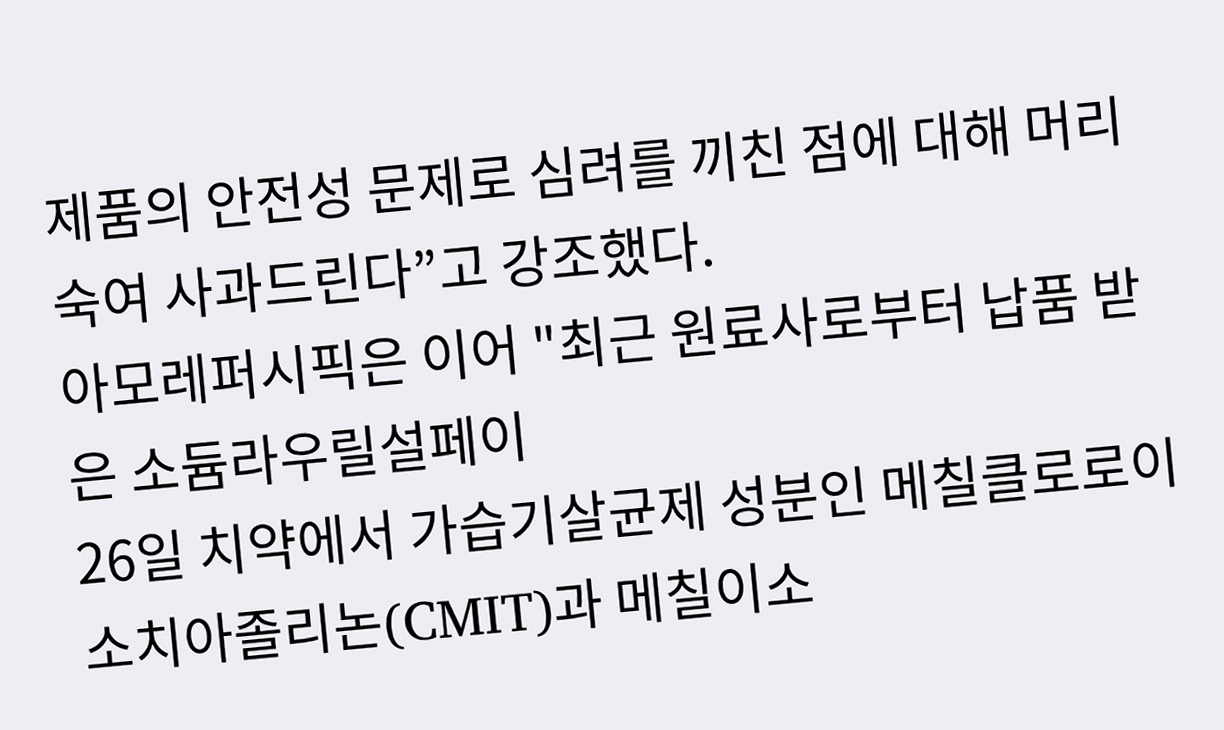제품의 안전성 문제로 심려를 끼친 점에 대해 머리 숙여 사과드린다”고 강조했다.
아모레퍼시픽은 이어 "최근 원료사로부터 납품 받은 소듐라우릴설페이
26일 치약에서 가습기살균제 성분인 메칠클로로이소치아졸리논(CMIT)과 메칠이소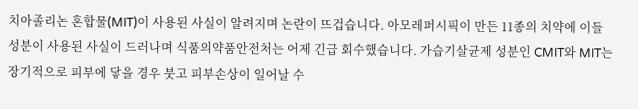치아졸리논 혼합물(MIT)이 사용된 사실이 알려지며 논란이 뜨겁습니다. 아모레퍼시픽이 만든 11종의 치약에 이들 성분이 사용된 사실이 드러나며 식품의약품안전처는 어제 긴급 회수했습니다. 가습기살균제 성분인 CMIT와 MIT는 장기적으로 피부에 닿을 경우 붓고 피부손상이 일어날 수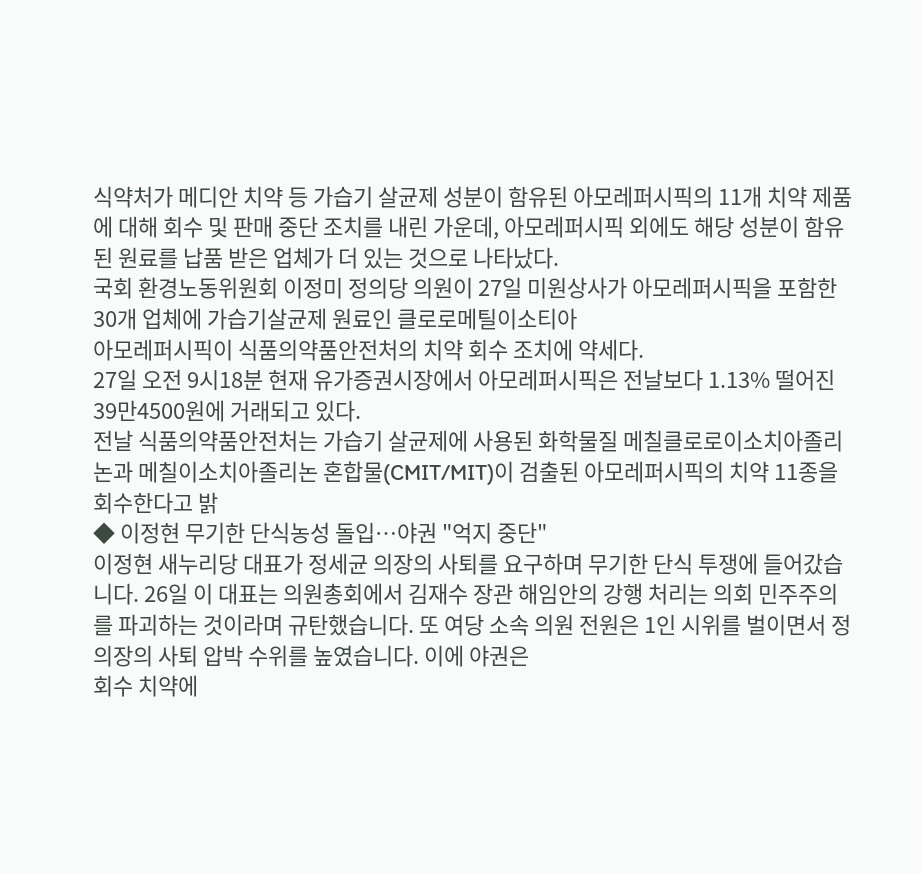식약처가 메디안 치약 등 가습기 살균제 성분이 함유된 아모레퍼시픽의 11개 치약 제품에 대해 회수 및 판매 중단 조치를 내린 가운데, 아모레퍼시픽 외에도 해당 성분이 함유된 원료를 납품 받은 업체가 더 있는 것으로 나타났다.
국회 환경노동위원회 이정미 정의당 의원이 27일 미원상사가 아모레퍼시픽을 포함한 30개 업체에 가습기살균제 원료인 클로로메틸이소티아
아모레퍼시픽이 식품의약품안전처의 치약 회수 조치에 약세다.
27일 오전 9시18분 현재 유가증권시장에서 아모레퍼시픽은 전날보다 1.13% 떨어진 39만4500원에 거래되고 있다.
전날 식품의약품안전처는 가습기 살균제에 사용된 화학물질 메칠클로로이소치아졸리논과 메칠이소치아졸리논 혼합물(CMIT/MIT)이 검출된 아모레퍼시픽의 치약 11종을 회수한다고 밝
◆ 이정현 무기한 단식농성 돌입…야권 "억지 중단"
이정현 새누리당 대표가 정세균 의장의 사퇴를 요구하며 무기한 단식 투쟁에 들어갔습니다. 26일 이 대표는 의원총회에서 김재수 장관 해임안의 강행 처리는 의회 민주주의를 파괴하는 것이라며 규탄했습니다. 또 여당 소속 의원 전원은 1인 시위를 벌이면서 정 의장의 사퇴 압박 수위를 높였습니다. 이에 야권은
회수 치약에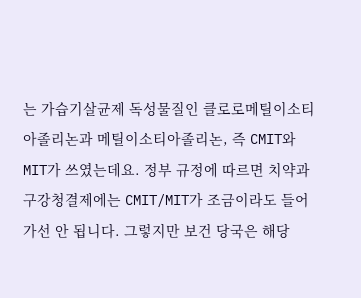는 가습기살균제 독성물질인 클로로메틸이소티아졸리논과 메틸이소티아졸리논, 즉 CMIT와 MIT가 쓰였는데요. 정부 규정에 따르면 치약과 구강청결제에는 CMIT/MIT가 조금이라도 들어가선 안 됩니다. 그렇지만 보건 당국은 해당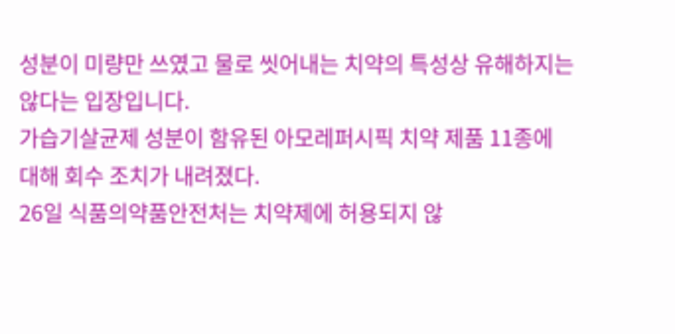성분이 미량만 쓰였고 물로 씻어내는 치약의 특성상 유해하지는 않다는 입장입니다.
가습기살균제 성분이 함유된 아모레퍼시픽 치약 제품 11종에 대해 회수 조치가 내려졌다.
26일 식품의약품안전처는 치약제에 허용되지 않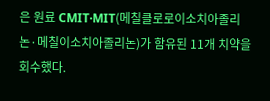은 원료 CMIT·MIT(메칠클로로이소치아졸리논·메칠이소치아졸리논)가 함유된 11개 치약을 회수했다.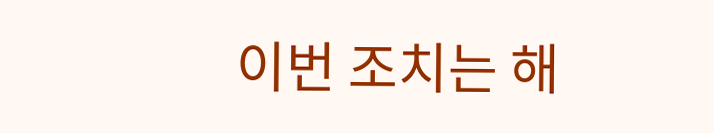이번 조치는 해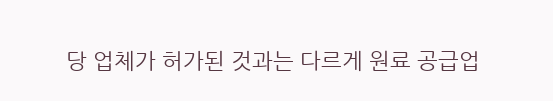당 업체가 허가된 것과는 다르게 원료 공급업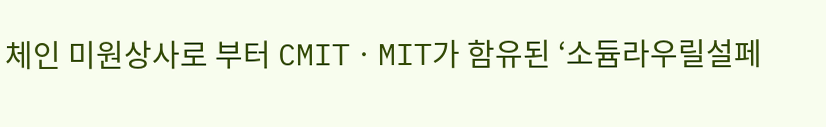체인 미원상사로 부터 CMITㆍMIT가 함유된 ‘소듐라우릴설페